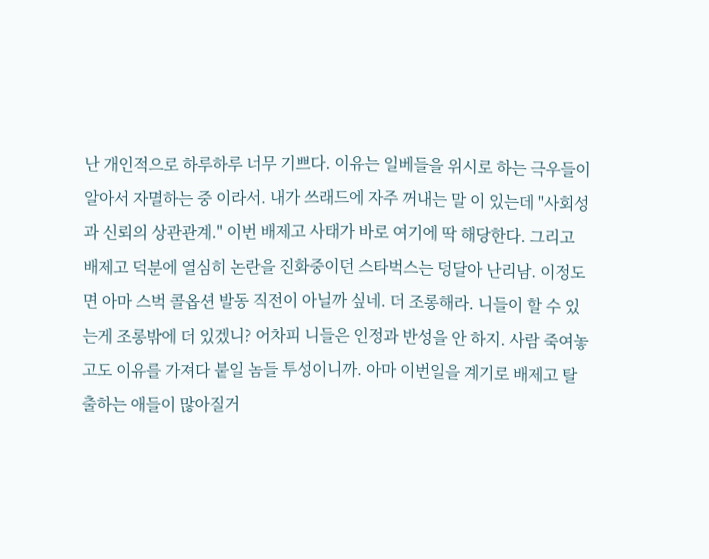난 개인적으로 하루하루 너무 기쁘다. 이유는 일베들을 위시로 하는 극우들이 알아서 자멸하는 중 이라서. 내가 쓰래드에 자주 꺼내는 말 이 있는데 "사회성과 신뢰의 상관관계." 이번 배제고 사태가 바로 여기에 딱 해당한다. 그리고 배제고 덕분에 열심히 논란을 진화중이던 스타벅스는 덩달아 난리남. 이정도면 아마 스벅 콜옵션 발동 직전이 아닐까 싶네. 더 조롱해라. 니들이 할 수 있는게 조롱밖에 더 있겠니? 어차피 니들은 인정과 반성을 안 하지. 사람 죽여놓고도 이유를 가져다 붙일 놈들 투성이니까. 아마 이번일을 계기로 배제고 탈출하는 애들이 많아질거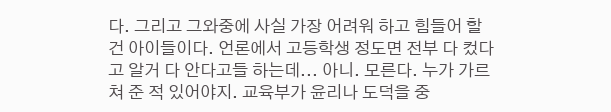다. 그리고 그와중에 사실 가장 어려워 하고 힘들어 할 건 아이들이다. 언론에서 고등학생 정도면 전부 다 컸다고 알거 다 안다고들 하는데... 아니. 모른다. 누가 가르쳐 준 적 있어야지. 교육부가 윤리나 도덕을 중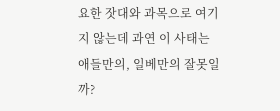요한 잣대와 과목으로 여기지 않는데 과연 이 사태는 애들만의, 일베만의 잘못일까?